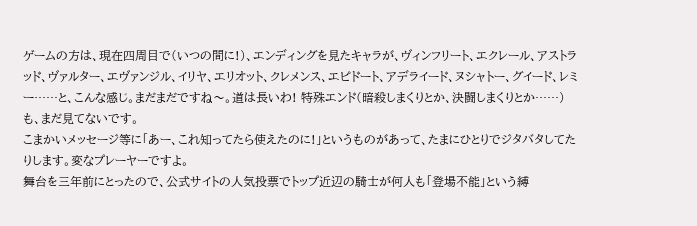ゲームの方は、現在四周目で(いつの間に!)、エンディングを見たキャラが、ヴィンフリート、エクレール、アストラッド、ヴァルター、エヴァンジル、イリヤ、エリオット、クレメンス、エピドート、アデライード、ヌシャトー、グイード、レミー……と、こんな感じ。まだまだですね〜。道は長いわ! 特殊エンド(暗殺しまくりとか、決闘しまくりとか……)も、まだ見てないです。
こまかいメッセージ等に「あー、これ知ってたら使えたのに!」というものがあって、たまにひとりでジタバタしてたりします。変なプレーヤーですよ。
舞台を三年前にとったので、公式サイトの人気投票でトップ近辺の騎士が何人も「登場不能」という縛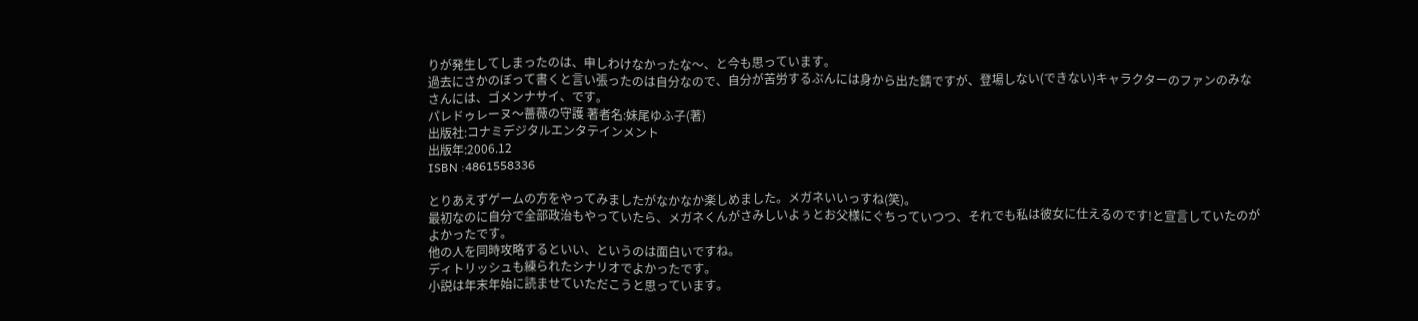りが発生してしまったのは、申しわけなかったな〜、と今も思っています。
過去にさかのぼって書くと言い張ったのは自分なので、自分が苦労するぶんには身から出た錆ですが、登場しない(できない)キャラクターのファンのみなさんには、ゴメンナサイ、です。
パレドゥレーヌ〜薔薇の守護 著者名:妹尾ゆふ子(著)
出版社:コナミデジタルエンタテインメント
出版年:2006.12
ISBN :4861558336

とりあえずゲームの方をやってみましたがなかなか楽しめました。メガネいいっすね(笑)。
最初なのに自分で全部政治もやっていたら、メガネくんがさみしいよぅとお父様にぐちっていつつ、それでも私は彼女に仕えるのです!と宣言していたのがよかったです。
他の人を同時攻略するといい、というのは面白いですね。
ディトリッシュも練られたシナリオでよかったです。
小説は年末年始に読ませていただこうと思っています。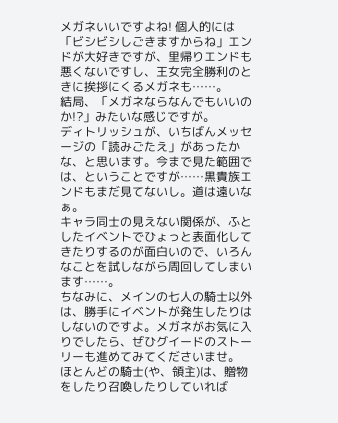メガネいいですよね! 個人的には「ビシビシしごきますからね」エンドが大好きですが、里帰りエンドも悪くないですし、王女完全勝利のときに挨拶にくるメガネも……。
結局、「メガネならなんでもいいのか!?」みたいな感じですが。
ディトリッシュが、いちばんメッセージの「読みごたえ」があったかな、と思います。今まで見た範囲では、ということですが……黒貴族エンドもまだ見てないし。道は遠いなぁ。
キャラ同士の見えない関係が、ふとしたイベントでひょっと表面化してきたりするのが面白いので、いろんなことを試しながら周回してしまいます……。
ちなみに、メインの七人の騎士以外は、勝手にイベントが発生したりはしないのですよ。メガネがお気に入りでしたら、ぜひグイードのストーリーも進めてみてくださいませ。
ほとんどの騎士(や、領主)は、贈物をしたり召喚したりしていれば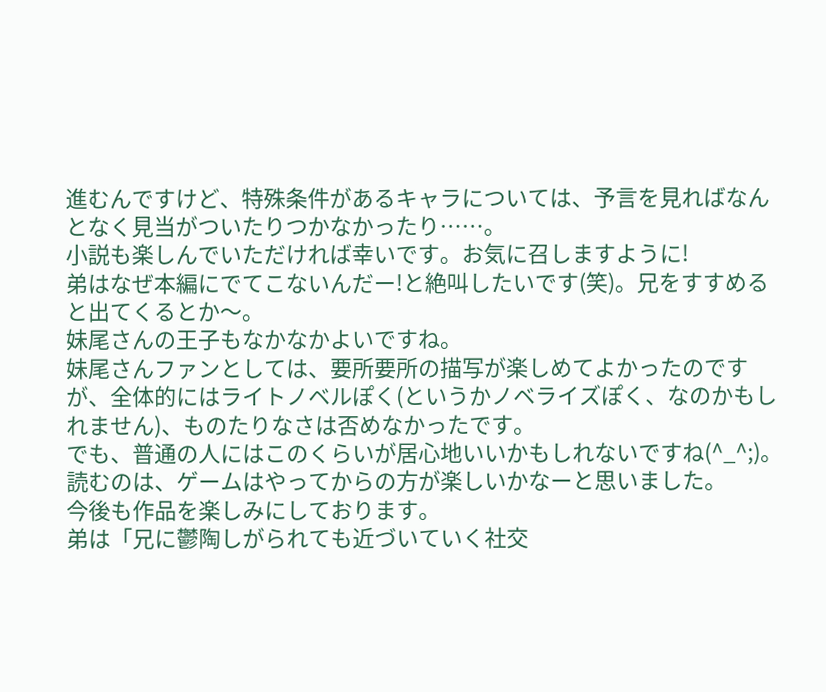進むんですけど、特殊条件があるキャラについては、予言を見ればなんとなく見当がついたりつかなかったり……。
小説も楽しんでいただければ幸いです。お気に召しますように!
弟はなぜ本編にでてこないんだー!と絶叫したいです(笑)。兄をすすめると出てくるとか〜。
妹尾さんの王子もなかなかよいですね。
妹尾さんファンとしては、要所要所の描写が楽しめてよかったのですが、全体的にはライトノベルぽく(というかノベライズぽく、なのかもしれません)、ものたりなさは否めなかったです。
でも、普通の人にはこのくらいが居心地いいかもしれないですね(^_^;)。
読むのは、ゲームはやってからの方が楽しいかなーと思いました。
今後も作品を楽しみにしております。
弟は「兄に鬱陶しがられても近づいていく社交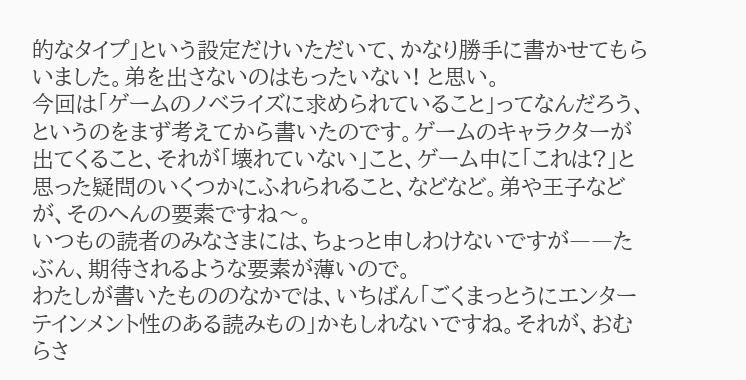的なタイプ」という設定だけいただいて、かなり勝手に書かせてもらいました。弟を出さないのはもったいない! と思い。
今回は「ゲームのノベライズに求められていること」ってなんだろう、というのをまず考えてから書いたのです。ゲームのキャラクターが出てくること、それが「壊れていない」こと、ゲーム中に「これは?」と思った疑問のいくつかにふれられること、などなど。弟や王子などが、そのへんの要素ですね〜。
いつもの読者のみなさまには、ちょっと申しわけないですが――たぶん、期待されるような要素が薄いので。
わたしが書いたもののなかでは、いちばん「ごくまっとうにエンターテインメント性のある読みもの」かもしれないですね。それが、おむらさ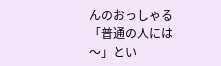んのおっしゃる「普通の人には〜」とい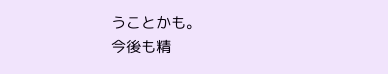うことかも。
今後も精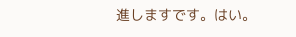進しますです。はい。